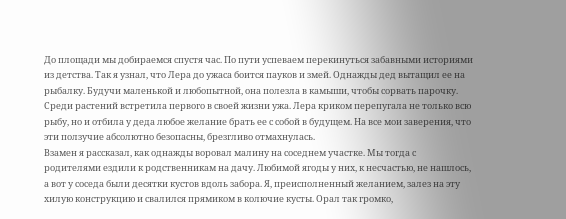До площади мы добираемся спустя час. По пути успеваем перекинуться забавными историями из детства. Так я узнал, что Лера до ужаса боится пауков и змей. Однажды дед вытащил ее на рыбалку. Будучи маленькой и любопытной, она полезла в камыши, чтобы сорвать парочку. Среди растений встретила первого в своей жизни ужа. Лера криком перепугала не только всю рыбу, но и отбила у деда любое желание брать ее с собой в будущем. На все мои заверения, что эти ползучие абсолютно безопасны, брезгливо отмахнулась.
Взамен я рассказал, как однажды воровал малину на соседнем участке. Мы тогда с родителями ездили к родственникам на дачу. Любимой ягоды у них, к несчастью, не нашлось, а вот у соседа были десятки кустов вдоль забора. Я, преисполненный желанием, залез на эту хилую конструкцию и свалился прямиком в колючие кусты. Орал так громко,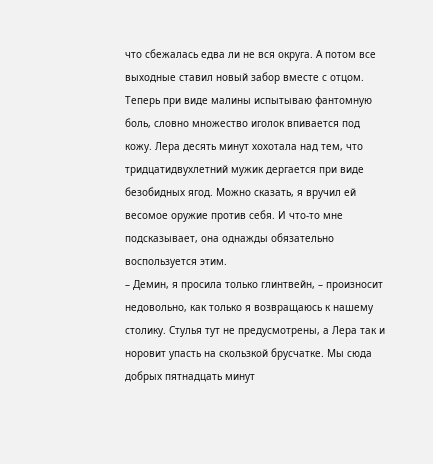что сбежалась едва ли не вся округа. А потом все выходные ставил новый забор вместе с отцом. Теперь при виде малины испытываю фантомную боль, словно множество иголок впивается под кожу. Лера десять минут хохотала над тем, что тридцатидвухлетний мужик дергается при виде безобидных ягод. Можно сказать, я вручил ей весомое оружие против себя. И что-то мне подсказывает, она однажды обязательно воспользуется этим.
– Демин, я просила только глинтвейн, – произносит недовольно, как только я возвращаюсь к нашему столику. Стулья тут не предусмотрены, а Лера так и норовит упасть на скользкой брусчатке. Мы сюда добрых пятнадцать минут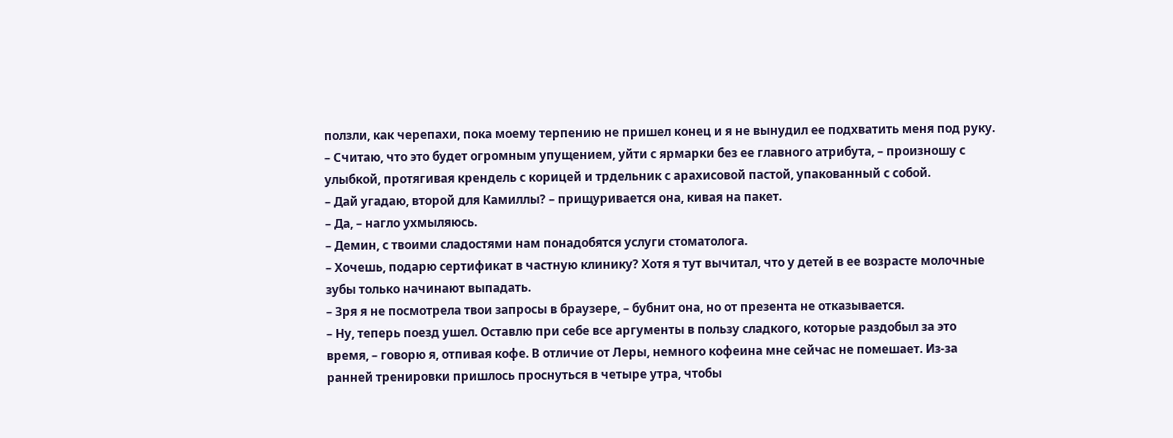ползли, как черепахи, пока моему терпению не пришел конец и я не вынудил ее подхватить меня под руку.
– Считаю, что это будет огромным упущением, уйти с ярмарки без ее главного атрибута, – произношу с улыбкой, протягивая крендель с корицей и трдельник с арахисовой пастой, упакованный с собой.
– Дай угадаю, второй для Камиллы? – прищуривается она, кивая на пакет.
– Да, – нагло ухмыляюсь.
– Демин, с твоими сладостями нам понадобятся услуги стоматолога.
– Хочешь, подарю сертификат в частную клинику? Хотя я тут вычитал, что у детей в ее возрасте молочные зубы только начинают выпадать.
– Зря я не посмотрела твои запросы в браузере, – бубнит она, но от презента не отказывается.
– Ну, теперь поезд ушел. Оставлю при себе все аргументы в пользу сладкого, которые раздобыл за это время, – говорю я, отпивая кофе. В отличие от Леры, немного кофеина мне сейчас не помешает. Из-за ранней тренировки пришлось проснуться в четыре утра, чтобы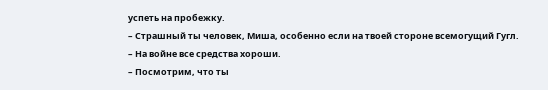успеть на пробежку.
– Страшный ты человек, Миша, особенно если на твоей стороне всемогущий Гугл.
– На войне все средства хороши.
– Посмотрим, что ты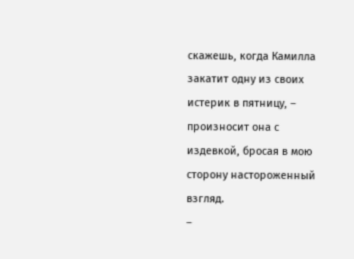скажешь, когда Камилла закатит одну из своих истерик в пятницу, – произносит она с издевкой, бросая в мою сторону настороженный взгляд.
–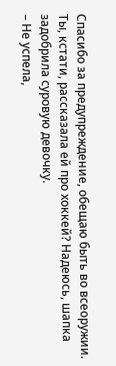Спасибо за предупреждение, обещаю быть во всеоружии. Ты, кстати, рассказала ей про хоккей? Надеюсь, шапка задобрила суровую девочку.
– Не успела,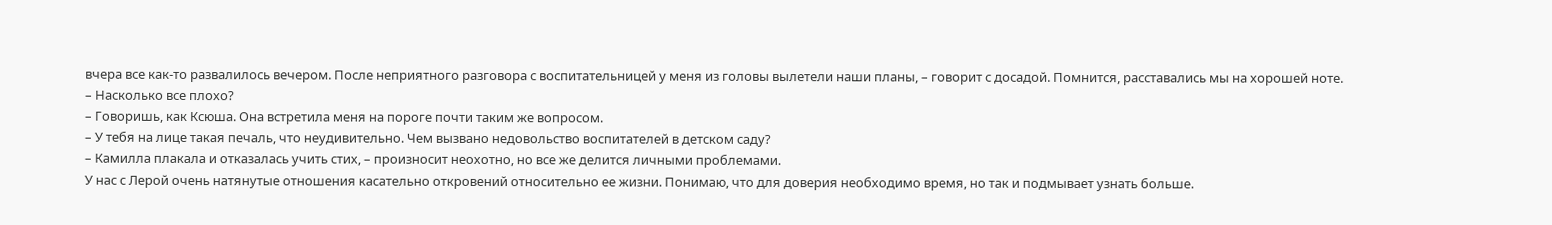вчера все как-то развалилось вечером. После неприятного разговора с воспитательницей у меня из головы вылетели наши планы, – говорит с досадой. Помнится, расставались мы на хорошей ноте.
– Насколько все плохо?
– Говоришь, как Ксюша. Она встретила меня на пороге почти таким же вопросом.
– У тебя на лице такая печаль, что неудивительно. Чем вызвано недовольство воспитателей в детском саду?
– Камилла плакала и отказалась учить стих, – произносит неохотно, но все же делится личными проблемами.
У нас с Лерой очень натянутые отношения касательно откровений относительно ее жизни. Понимаю, что для доверия необходимо время, но так и подмывает узнать больше.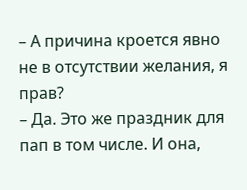– А причина кроется явно не в отсутствии желания, я прав?
– Да. Это же праздник для пап в том числе. И она,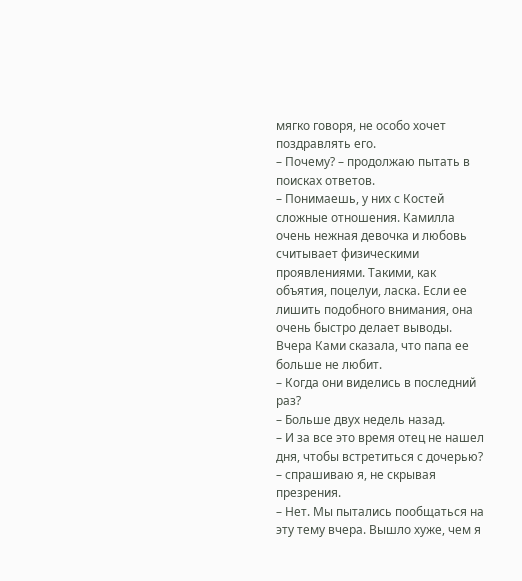мягко говоря, не особо хочет поздравлять его.
– Почему? – продолжаю пытать в поисках ответов.
– Понимаешь, у них с Костей сложные отношения. Камилла очень нежная девочка и любовь считывает физическими проявлениями. Такими, как объятия, поцелуи, ласка. Если ее лишить подобного внимания, она очень быстро делает выводы. Вчера Ками сказала, что папа ее больше не любит.
– Когда они виделись в последний раз?
– Больше двух недель назад.
– И за все это время отец не нашел дня, чтобы встретиться с дочерью? – спрашиваю я, не скрывая презрения.
– Нет. Мы пытались пообщаться на эту тему вчера. Вышло хуже, чем я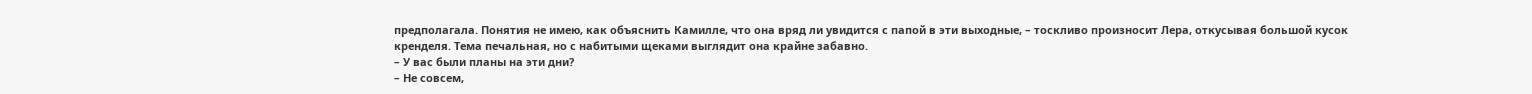предполагала. Понятия не имею, как объяснить Камилле, что она вряд ли увидится с папой в эти выходные, – тоскливо произносит Лера, откусывая большой кусок кренделя. Тема печальная, но с набитыми щеками выглядит она крайне забавно.
– У вас были планы на эти дни?
– Не совсем,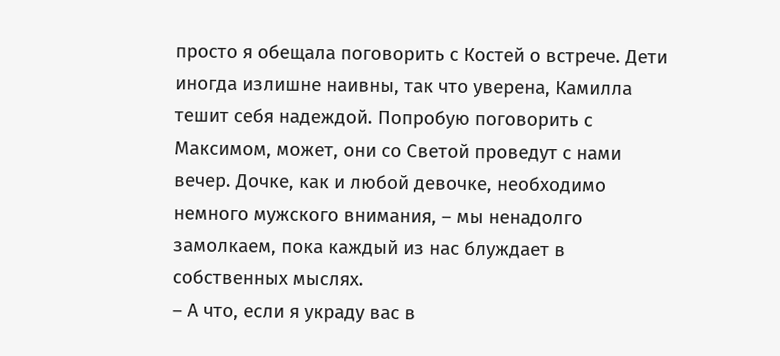просто я обещала поговорить с Костей о встрече. Дети иногда излишне наивны, так что уверена, Камилла тешит себя надеждой. Попробую поговорить с Максимом, может, они со Светой проведут с нами вечер. Дочке, как и любой девочке, необходимо немного мужского внимания, – мы ненадолго замолкаем, пока каждый из нас блуждает в собственных мыслях.
– А что, если я украду вас в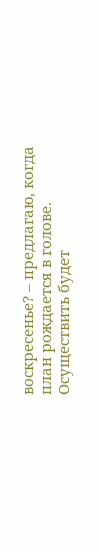воскресенье? – предлагаю, когда план рождается в голове. Осуществить будет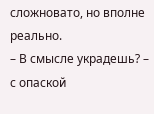сложновато, но вполне реально.
– В смысле украдешь? – с опаской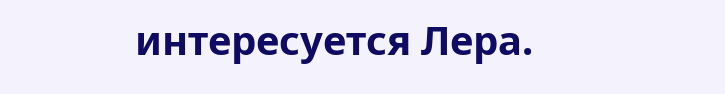интересуется Лера.